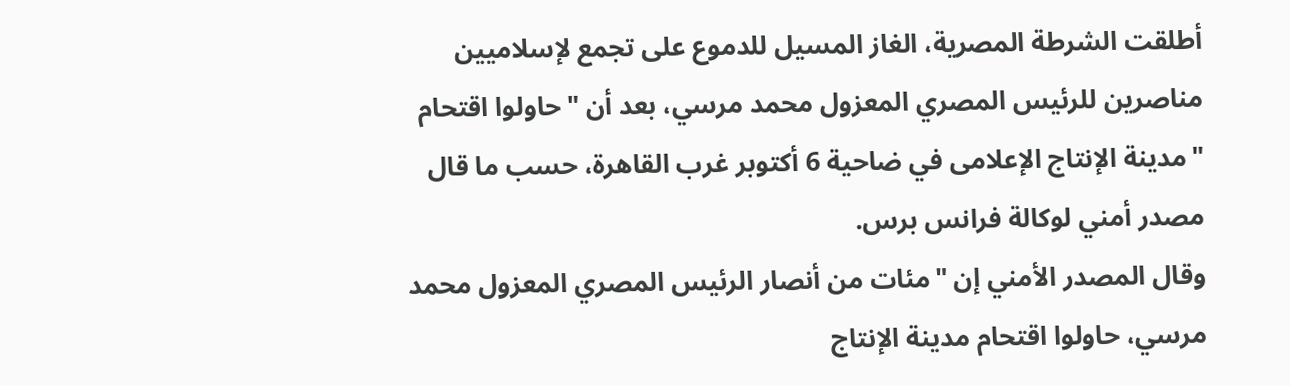أطلقت الشرطة المصرية، الغاز المسيل للدموع على تجمع لإسلاميين مناصرين للرئيس المصري المعزول محمد مرسي، بعد أن "حاولوا اقتحام "مدينة الإنتاج الإعلامى في ضاحية 6 أكتوبر غرب القاهرة، حسب ما قال مصدر أمني لوكالة فرانس برس.
وقال المصدر الأمني إن "مئات من أنصار الرئيس المصري المعزول محمد مرسي، حاولوا اقتحام مدينة الإنتاج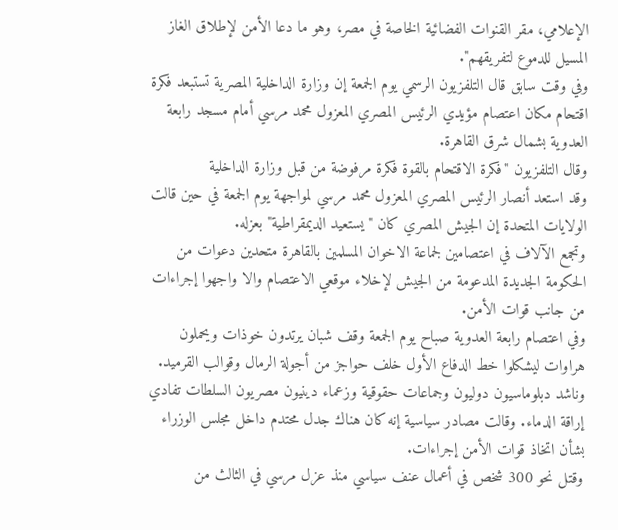الإعلامي، مقر القنوات الفضائية الخاصة في مصر، وهو ما دعا الأمن لإطلاق الغاز المسيل للدموع لتفريقهم".
وفي وقت سابق قال التلفزيون الرسمي يوم الجمعة إن وزارة الداخلية المصرية تستبعد فكرة اقتحام مكان اعتصام مؤيدي الرئيس المصري المعزول محمد مرسي أمام مسجد رابعة العدوية بشمال شرق القاهرة.
وقال التلفزيون "فكرة الاقتحام بالقوة فكرة مرفوضة من قبل وزارة الداخلية
وقد استعد أنصار الرئيس المصري المعزول محمد مرسي لمواجهة يوم الجمعة في حين قالت الولايات المتحدة إن الجيش المصري كان "يستعيد الديمقراطية" بعزله.
وتجمع الآلاف في اعتصامين لجماعة الاخوان المسلمين بالقاهرة متحدين دعوات من الحكومة الجديدة المدعومة من الجيش لإخلاء موقعي الاعتصام والا واجهوا إجراءات من جانب قوات الأمن.
وفي اعتصام رابعة العدوية صباح يوم الجمعة وقف شبان يرتدون خوذات ويحملون هراوات ليشكلوا خط الدفاع الأول خلف حواجز من أجولة الرمال وقوالب القرميد.
وناشد دبلوماسيون دوليون وجماعات حقوقية وزعماء دينيون مصريون السلطات تفادي إراقة الدماء. وقالت مصادر سياسية إنه كان هناك جدل محتدم داخل مجلس الوزراء بشأن اتخاذ قوات الأمن إجراءات.
وقتل نحو 300 شخص في أعمال عنف سياسي منذ عزل مرسي في الثالث من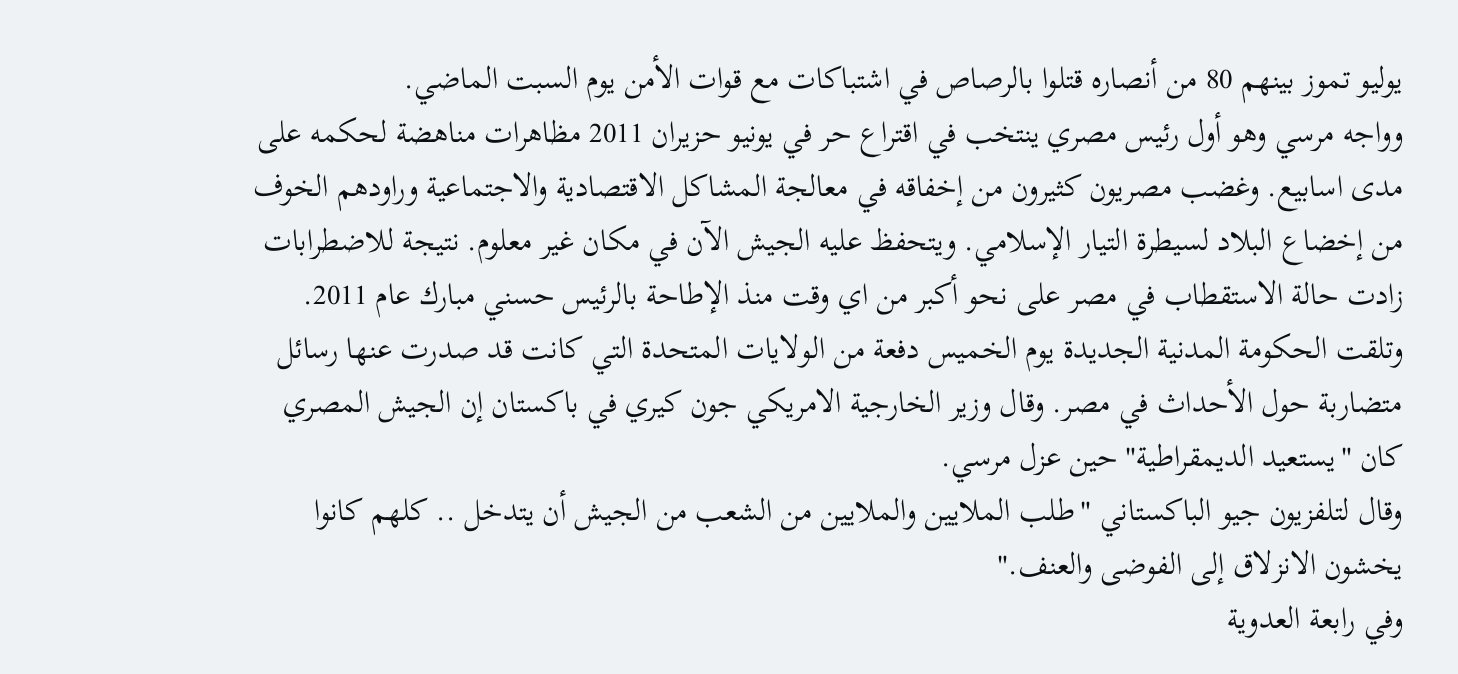يوليو تموز بينهم 80 من أنصاره قتلوا بالرصاص في اشتباكات مع قوات الأمن يوم السبت الماضي.
وواجه مرسي وهو أول رئيس مصري ينتخب في اقتراع حر في يونيو حزيران 2011 مظاهرات مناهضة لحكمه على مدى اسابيع. وغضب مصريون كثيرون من إخفاقه في معالجة المشاكل الاقتصادية والاجتماعية وراودهم الخوف من إخضاع البلاد لسيطرة التيار الإسلامي. ويتحفظ عليه الجيش الآن في مكان غير معلوم. نتيجة للاضطرابات زادت حالة الاستقطاب في مصر على نحو أكبر من اي وقت منذ الإطاحة بالرئيس حسني مبارك عام 2011. وتلقت الحكومة المدنية الجديدة يوم الخميس دفعة من الولايات المتحدة التي كانت قد صدرت عنها رسائل متضاربة حول الأحداث في مصر. وقال وزير الخارجية الامريكي جون كيري في باكستان إن الجيش المصري كان "يستعيد الديمقراطية" حين عزل مرسي.
وقال لتلفزيون جيو الباكستاني "طلب الملايين والملايين من الشعب من الجيش أن يتدخل .. كلهم كانوا يخشون الانزلاق إلى الفوضى والعنف."
وفي رابعة العدوية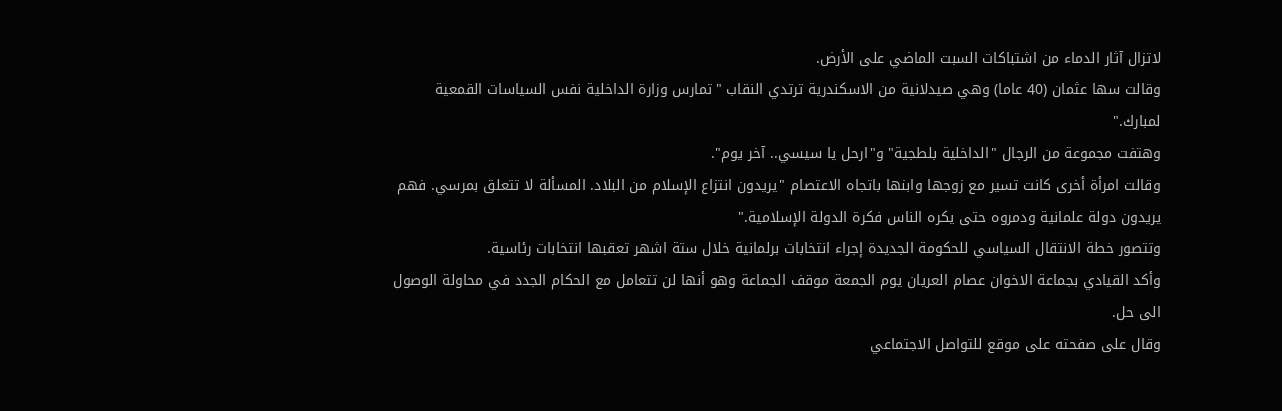لاتزال آثار الدماء من اشتباكات السبت الماضي على الأرض.
وقالت سها عثمان (40 عاما) وهي صيدلانية من الاسكندرية ترتدي النقاب "تمارس وزارة الداخلية نفس السياسات القمعية لمبارك."
وهتفت مجموعة من الرجال "الداخلية بلطجية" و"ارحل يا سيسي.. آخر يوم".
وقالت امرأة أخرى كانت تسير مع زوجها وابنها باتجاه الاعتصام "يريدون انتزاع الإسلام من البلاد. المسألة لا تتعلق بمرسي. فهم يريدون دولة علمانية ودمروه حتى يكره الناس فكرة الدولة الإسلامية."
وتتصور خطة الانتقال السياسي للحكومة الجديدة إجراء انتخابات برلمانية خلال ستة اشهر تعقبها انتخابات رئاسية.
وأكد القيادي بجماعة الاخوان عصام العريان يوم الجمعة موقف الجماعة وهو أنها لن تتعامل مع الحكام الجدد في محاولة الوصول الى حل.
وقال على صفحته على موقع للتواصل الاجتماعي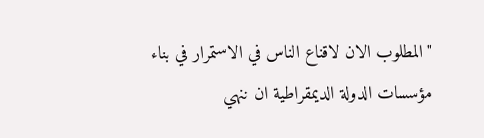"المطلوب الان لاقناع الناس في الاستمرار في بناء مؤسسات الدولة الديمقراطية ان ننهي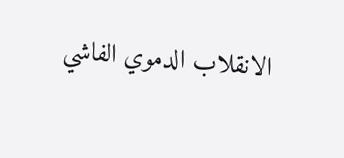الانقلاب الدموي الفاشي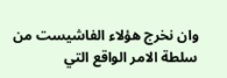وان نخرج هؤلاء الفاشيست من سلطة الامر الواقع التي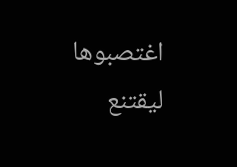اغتصبوها ليقتنع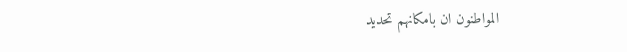المواطنون ان بامكانهم تحديد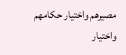مصيرهم واختيار حكامهم واختيار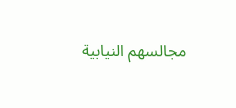مجالسهم النيابية